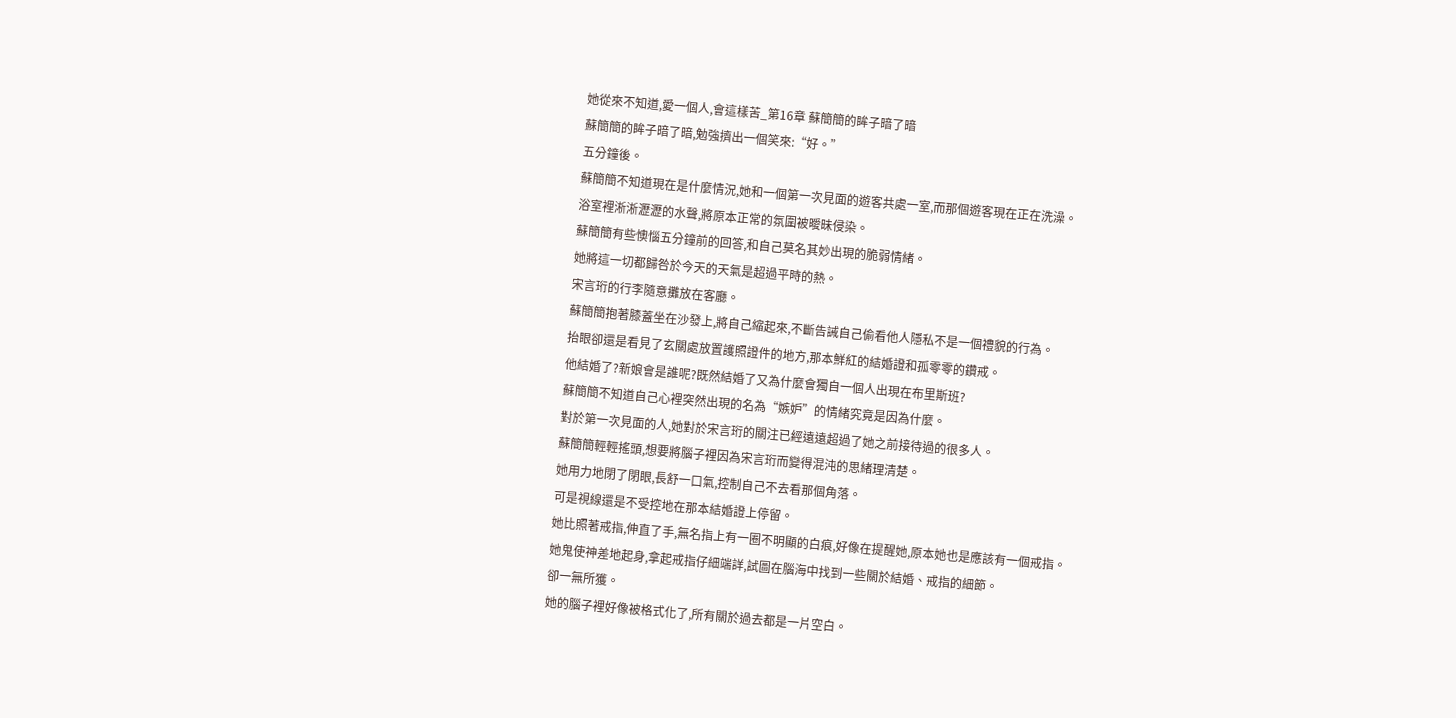她從來不知道,愛一個人,會這樣苦_第16章 蘇簡簡的眸子暗了暗
蘇簡簡的眸子暗了暗,勉強擠出一個笑來:“好。”
五分鐘後。
蘇簡簡不知道現在是什麼情況,她和一個第一次見面的遊客共處一室,而那個遊客現在正在洗澡。
浴室裡淅淅瀝瀝的水聲,將原本正常的氛圍被曖昧侵染。
蘇簡簡有些懊惱五分鐘前的回答,和自己莫名其妙出現的脆弱情緒。
她將這一切都歸咎於今天的天氣是超過平時的熱。
宋言珩的行李隨意攤放在客廳。
蘇簡簡抱著膝蓋坐在沙發上,將自己縮起來,不斷告誡自己偷看他人隱私不是一個禮貌的行為。
抬眼卻還是看見了玄關處放置護照證件的地方,那本鮮紅的結婚證和孤零零的鑽戒。
他結婚了?新娘會是誰呢?既然結婚了又為什麼會獨自一個人出現在布里斯班?
蘇簡簡不知道自己心裡突然出現的名為“嫉妒”的情緒究竟是因為什麼。
對於第一次見面的人,她對於宋言珩的關注已經遠遠超過了她之前接待過的很多人。
蘇簡簡輕輕搖頭,想要將腦子裡因為宋言珩而變得混沌的思緒理清楚。
她用力地閉了閉眼,長舒一口氣,控制自己不去看那個角落。
可是視線還是不受控地在那本結婚證上停留。
她比照著戒指,伸直了手,無名指上有一圈不明顯的白痕,好像在提醒她,原本她也是應該有一個戒指。
她鬼使神差地起身,拿起戒指仔細端詳,試圖在腦海中找到一些關於結婚、戒指的細節。
卻一無所獲。
她的腦子裡好像被格式化了,所有關於過去都是一片空白。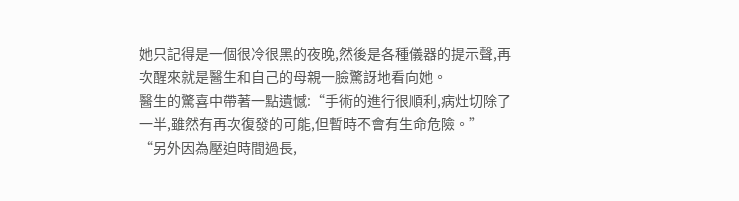她只記得是一個很冷很黑的夜晚,然後是各種儀器的提示聲,再次醒來就是醫生和自己的母親一臉驚訝地看向她。
醫生的驚喜中帶著一點遺憾:“手術的進行很順利,病灶切除了一半,雖然有再次復發的可能,但暫時不會有生命危險。”
“另外因為壓迫時間過長,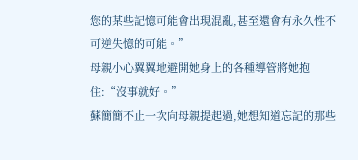您的某些記憶可能會出現混亂,甚至還會有永久性不可逆失憶的可能。”
母親小心翼翼地避開她身上的各種導管將她抱住:“沒事就好。”
蘇簡簡不止一次向母親提起過,她想知道忘記的那些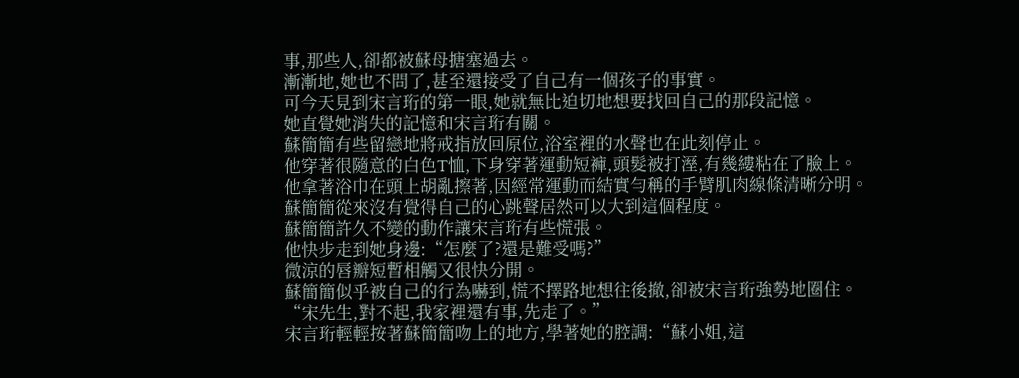事,那些人,卻都被蘇母搪塞過去。
漸漸地,她也不問了,甚至還接受了自己有一個孩子的事實。
可今天見到宋言珩的第一眼,她就無比迫切地想要找回自己的那段記憶。
她直覺她消失的記憶和宋言珩有關。
蘇簡簡有些留戀地將戒指放回原位,浴室裡的水聲也在此刻停止。
他穿著很隨意的白色T恤,下身穿著運動短褲,頭髮被打溼,有幾縷粘在了臉上。
他拿著浴巾在頭上胡亂擦著,因經常運動而結實勻稱的手臂肌肉線條清晰分明。
蘇簡簡從來沒有覺得自己的心跳聲居然可以大到這個程度。
蘇簡簡許久不變的動作讓宋言珩有些慌張。
他快步走到她身邊:“怎麼了?還是難受嗎?”
微涼的唇瓣短暫相觸又很快分開。
蘇簡簡似乎被自己的行為嚇到,慌不擇路地想往後撤,卻被宋言珩強勢地圈住。
“宋先生,對不起,我家裡還有事,先走了。”
宋言珩輕輕按著蘇簡簡吻上的地方,學著她的腔調:“蘇小姐,這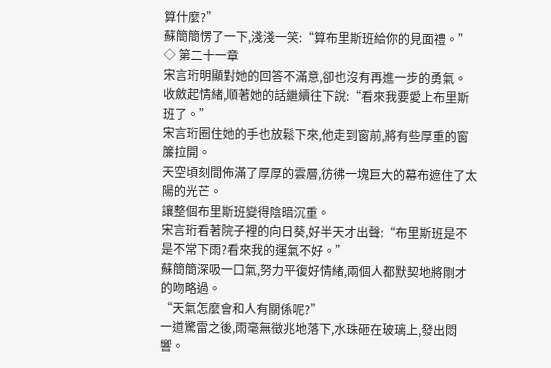算什麼?”
蘇簡簡愣了一下,淺淺一笑:“算布里斯班給你的見面禮。”
◇ 第二十一章
宋言珩明顯對她的回答不滿意,卻也沒有再進一步的勇氣。
收斂起情緒,順著她的話繼續往下說:“看來我要愛上布里斯班了。”
宋言珩圈住她的手也放鬆下來,他走到窗前,將有些厚重的窗簾拉開。
天空頃刻間佈滿了厚厚的雲層,彷彿一塊巨大的幕布遮住了太陽的光芒。
讓整個布里斯班變得陰暗沉重。
宋言珩看著院子裡的向日葵,好半天才出聲:“布里斯班是不是不常下雨?看來我的運氣不好。”
蘇簡簡深吸一口氣,努力平復好情緒,兩個人都默契地將剛才的吻略過。
“天氣怎麼會和人有關係呢?”
一道驚雷之後,雨毫無徵兆地落下,水珠砸在玻璃上,發出悶響。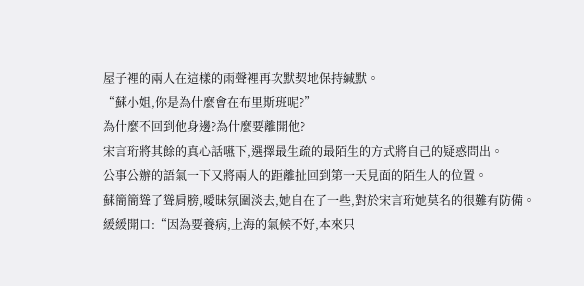屋子裡的兩人在這樣的雨聲裡再次默契地保持緘默。
“蘇小姐,你是為什麼會在布里斯班呢?”
為什麼不回到他身邊?為什麼要離開他?
宋言珩將其餘的真心話嚥下,選擇最生疏的最陌生的方式將自己的疑惑問出。
公事公辦的語氣一下又將兩人的距離扯回到第一天見面的陌生人的位置。
蘇簡簡聳了聳肩膀,曖昧氛圍淡去,她自在了一些,對於宋言珩她莫名的很難有防備。
緩緩開口:“因為要養病,上海的氣候不好,本來只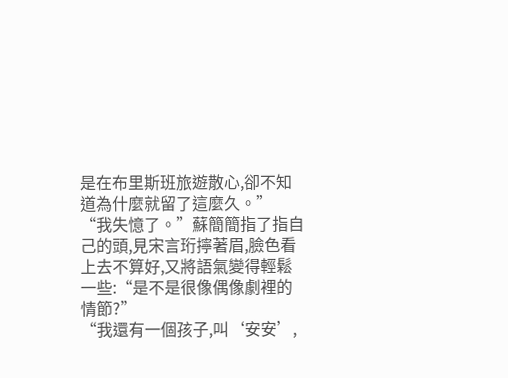是在布里斯班旅遊散心,卻不知道為什麼就留了這麼久。”
“我失憶了。”蘇簡簡指了指自己的頭,見宋言珩擰著眉,臉色看上去不算好,又將語氣變得輕鬆一些:“是不是很像偶像劇裡的情節?”
“我還有一個孩子,叫‘安安’,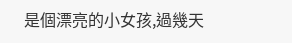是個漂亮的小女孩,過幾天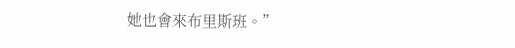她也會來布里斯班。”